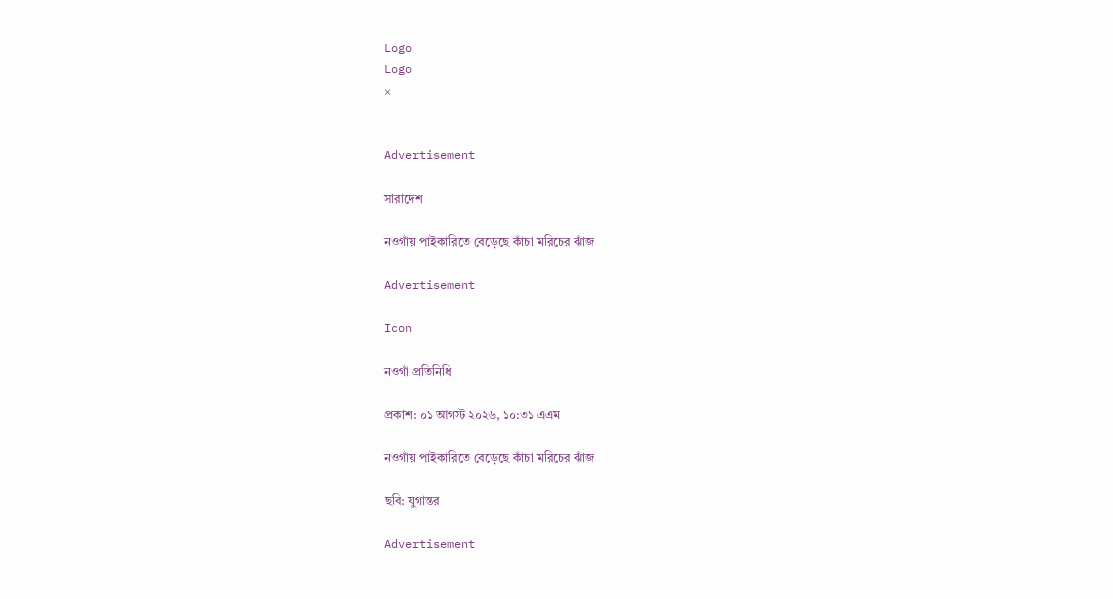Logo
Logo
×


Advertisement

সারাদেশ

নওগাঁয় পাইকারিতে বেড়েছে কাঁচা মরিচের ঝাঁজ

Advertisement

Icon

নওগাঁ প্রতিনিধি

প্রকাশ: ০১ আগস্ট ২০২৬, ১০:৩১ এএম

নওগাঁয় পাইকারিতে বেড়েছে কাঁচা মরিচের ঝাঁজ

ছবি: যুগান্তর

Advertisement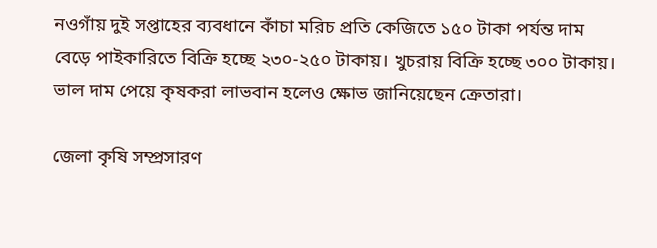নওগাঁয় দুই সপ্তাহের ব্যবধানে কাঁচা মরিচ প্রতি কেজিতে ১৫০ টাকা পর্যন্ত দাম বেড়ে পাইকারিতে বিক্রি হচ্ছে ২৩০-২৫০ টাকায়। খুচরায় বিক্রি হচ্ছে ৩০০ টাকায়। ভাল দাম পেয়ে কৃষকরা লাভবান হলেও ক্ষোভ জানিয়েছেন ক্রেতারা।

জেলা কৃষি সম্প্রসারণ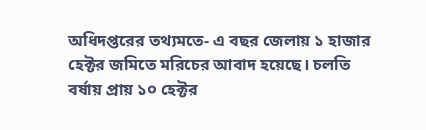অধিদপ্তরের তথ্যমতে- এ বছর জেলায় ১ হাজার হেক্টর জমিতে মরিচের আবাদ হয়েছে। চলতি বর্ষায় প্রায় ১০ হেক্টর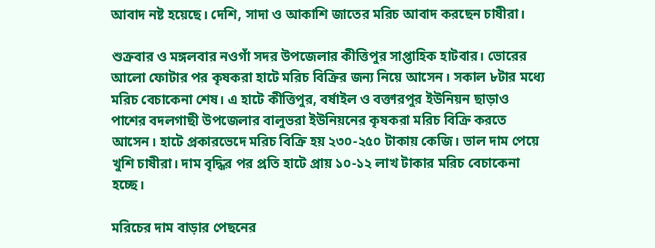আবাদ নষ্ট হয়েছে। দেশি, সাদা ও আকাশি জাতের মরিচ আবাদ করছেন চাষীরা।

শুক্রবার ও মঙ্গলবার নওগাঁ সদর উপজেলার কীত্তিপুর সাপ্তাহিক হাটবার। ভোরের আলো ফোটার পর কৃষকরা হাটে মরিচ বিক্রির জন্য নিয়ে আসেন। সকাল ৮টার মধ্যে মরিচ বেচাকেনা শেষ। এ হাটে কীত্তিপুর, বর্ষাইল ও বক্তারপুর ইউনিয়ন ছাড়াও পাশের বদলগাছী উপজেলার বালুভরা ইউনিয়নের কৃষকরা মরিচ বিক্রি করতে আসেন। হাটে প্রকারভেদে মরিচ বিক্রি হয় ২৩০-২৫০ টাকায় কেজি। ভাল দাম পেয়ে খুশি চাষীরা। দাম বৃদ্ধির পর প্রতি হাটে প্রায় ১০-১২ লাখ টাকার মরিচ বেচাকেনা হচ্ছে।

মরিচের দাম বাড়ার পেছনের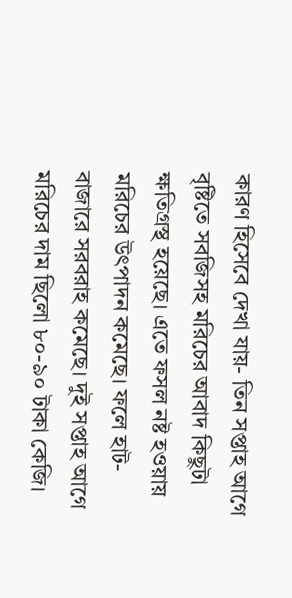কারণ হিসেবে দেখা যায়- তিন সপ্তাহ আগে বৃষ্টিতে সবজিসহ মরিচের আবাদ কিছুটা ক্ষতিগ্রস্থ হয়েছে। এতে ফসল নষ্ট হওয়ায় মরিচের উৎপাদন কমেছে। ফলে হাট-বাজারে সরবরাহ কমেছে। দুই সপ্তাহ আগে মরিচের দাম ছিলো ৮০-৯০ টাকা কেজি।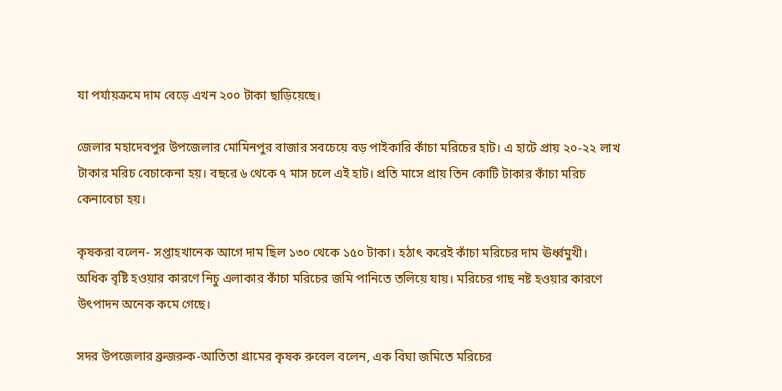যা পর্যায়ক্রমে দাম বেড়ে এখন ২০০ টাকা ছাড়িয়েছে।

জেলার মহাদেবপুর উপজেলার মোমিনপুর বাজার সবচেয়ে বড় পাইকারি কাঁচা মরিচের হাট। এ হাটে প্রায় ২০-২২ লাখ টাকার মরিচ বেচাকেনা হয়। বছরে ৬ থেকে ৭ মাস চলে এই হাট। প্রতি মাসে প্রায় তিন কোটি টাকার কাঁচা মরিচ কেনাবেচা হয়।

কৃষকরা বলেন- সপ্তাহখানেক আগে দাম ছিল ১৩০ থেকে ১৫০ টাকা। হঠাৎ করেই কাঁচা মরিচের দাম ঊর্ধ্বমুখী। অধিক বৃষ্টি হওয়ার কারণে নিচু এলাকার কাঁচা মরিচের জমি পানিতে তলিয়ে যায়। মরিচের গাছ নষ্ট হওয়ার কারণে উৎপাদন অনেক কমে গেছে।

সদর উপজেলার ব্রুজরুক-আতিতা গ্রামের কৃষক রুবেল বলেন, এক বিঘা জমিতে মরিচের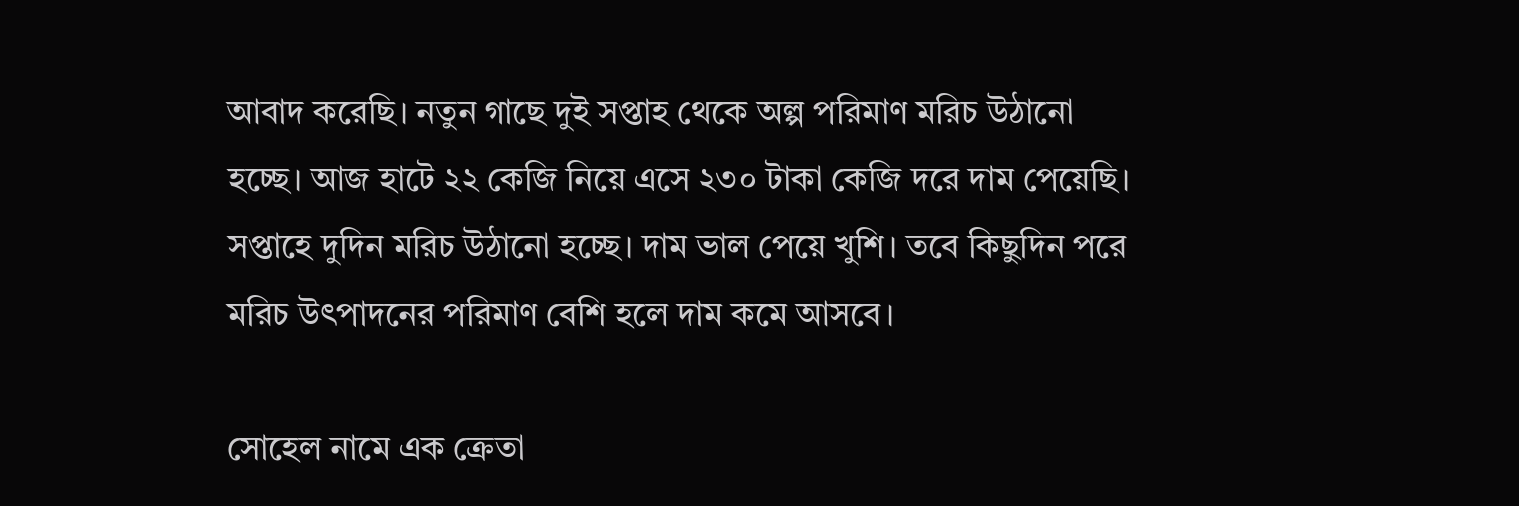আবাদ করেছি। নতুন গাছে দুই সপ্তাহ থেকে অল্প পরিমাণ মরিচ উঠানো হচ্ছে। আজ হাটে ২২ কেজি নিয়ে এসে ২৩০ টাকা কেজি দরে দাম পেয়েছি। সপ্তাহে দুদিন মরিচ উঠানো হচ্ছে। দাম ভাল পেয়ে খুশি। তবে কিছুদিন পরে মরিচ উৎপাদনের পরিমাণ বেশি হলে দাম কমে আসবে।

সোহেল নামে এক ক্রেতা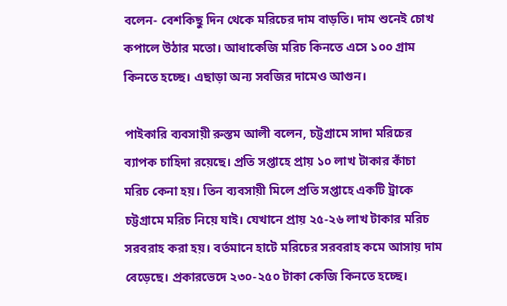বলেন- বেশকিছু দিন থেকে মরিচের দাম বাড়তি। দাম শুনেই চোখ কপালে উঠার মতো। আধাকেজি মরিচ কিনতে এসে ১০০ গ্রাম কিনতে হচ্ছে। এছাড়া অন্য সবজির দামেও আগুন।

পাইকারি ব্যবসায়ী রুস্তম আলী বলেন, চট্টগ্রামে সাদা মরিচের ব্যাপক চাহিদা রয়েছে। প্রতি সপ্তাহে প্রায় ১০ লাখ টাকার কাঁচা মরিচ কেনা হয়। তিন ব্যবসায়ী মিলে প্রতি সপ্তাহে একটি ট্রাকে চট্টগ্রামে মরিচ নিয়ে যাই। যেখানে প্রায় ২৫-২৬ লাখ টাকার মরিচ সরবরাহ করা হয়। বর্তমানে হাটে মরিচের সরবরাহ কমে আসায় দাম বেড়েছে। প্রকারভেদে ২৩০-২৫০ টাকা কেজি কিনতে হচ্ছে।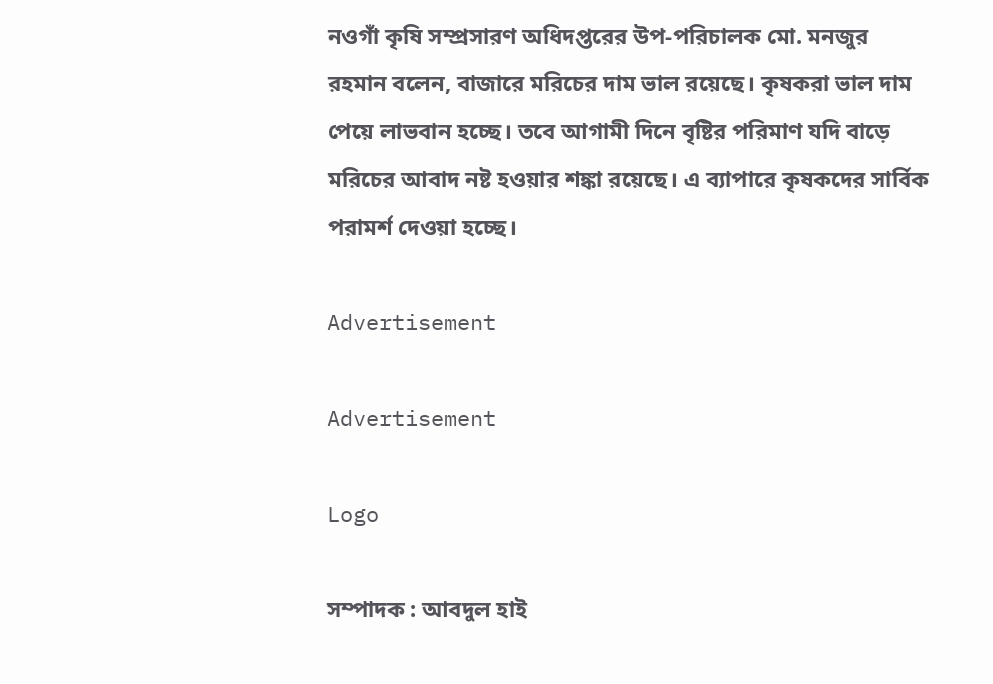নওগাঁ কৃষি সম্প্রসারণ অধিদপ্তরের উপ-পরিচালক মো. মনজুর রহমান বলেন, বাজারে মরিচের দাম ভাল রয়েছে। কৃষকরা ভাল দাম পেয়ে লাভবান হচ্ছে। তবে আগামী দিনে বৃষ্টির পরিমাণ যদি বাড়ে মরিচের আবাদ নষ্ট হওয়ার শঙ্কা রয়েছে। এ ব্যাপারে কৃষকদের সার্বিক পরামর্শ দেওয়া হচ্ছে।

Advertisement

Advertisement

Logo

সম্পাদক : আবদুল হাই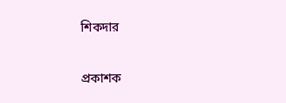শিকদার

প্রকাশক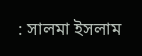: সালমা ইসলাম